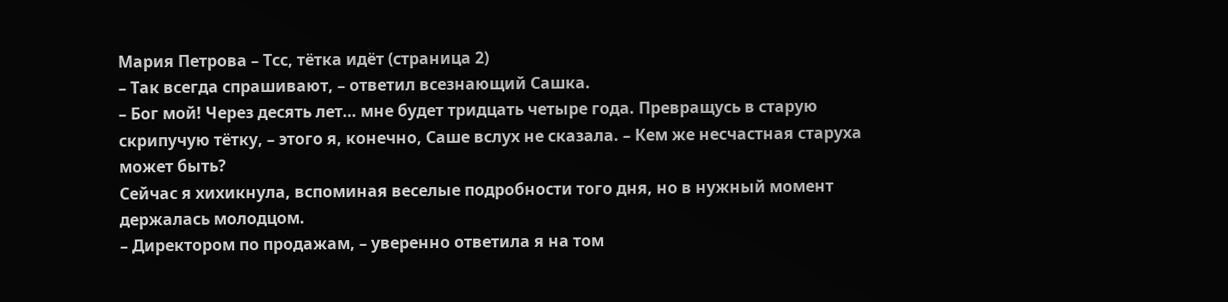Мария Петрова – Тсс, тётка идёт (страница 2)
– Так всегда спрашивают, – ответил всезнающий Сашка.
– Бог мой! Через десять лет… мне будет тридцать четыре года. Превращусь в старую скрипучую тётку, – этого я, конечно, Саше вслух не сказала. – Кем же несчастная старуха может быть?
Сейчас я хихикнула, вспоминая веселые подробности того дня, но в нужный момент держалась молодцом.
– Директором по продажам, – уверенно ответила я на том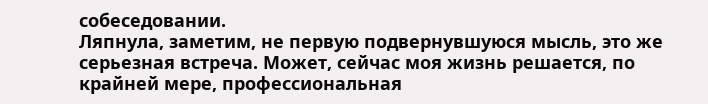собеседовании.
Ляпнула, заметим, не первую подвернувшуюся мысль, это же серьезная встреча. Может, сейчас моя жизнь решается, по крайней мере, профессиональная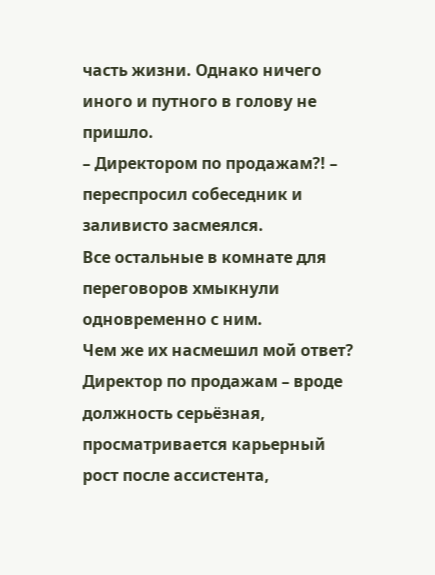часть жизни. Однако ничего иного и путного в голову не пришло.
– Директором по продажам?! – переспросил собеседник и заливисто засмеялся.
Все остальные в комнате для переговоров хмыкнули одновременно с ним.
Чем же их насмешил мой ответ? Директор по продажам – вроде должность серьёзная, просматривается карьерный рост после ассистента,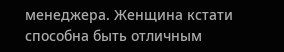менеджера. Женщина кстати способна быть отличным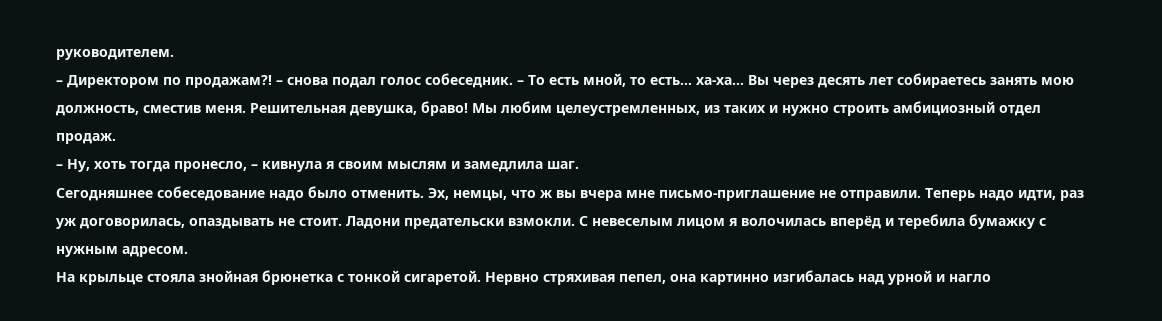руководителем.
– Директором по продажам?! – снова подал голос собеседник. – То есть мной, то есть… ха-ха… Вы через десять лет собираетесь занять мою должность, сместив меня. Решительная девушка, браво! Мы любим целеустремленных, из таких и нужно строить амбициозный отдел продаж.
– Ну, хоть тогда пронесло, – кивнула я своим мыслям и замедлила шаг.
Сегодняшнее собеседование надо было отменить. Эх, немцы, что ж вы вчера мне письмо-приглашение не отправили. Теперь надо идти, раз уж договорилась, опаздывать не стоит. Ладони предательски взмокли. С невеселым лицом я волочилась вперёд и теребила бумажку с нужным адресом.
На крыльце стояла знойная брюнетка с тонкой сигаретой. Нервно стряхивая пепел, она картинно изгибалась над урной и нагло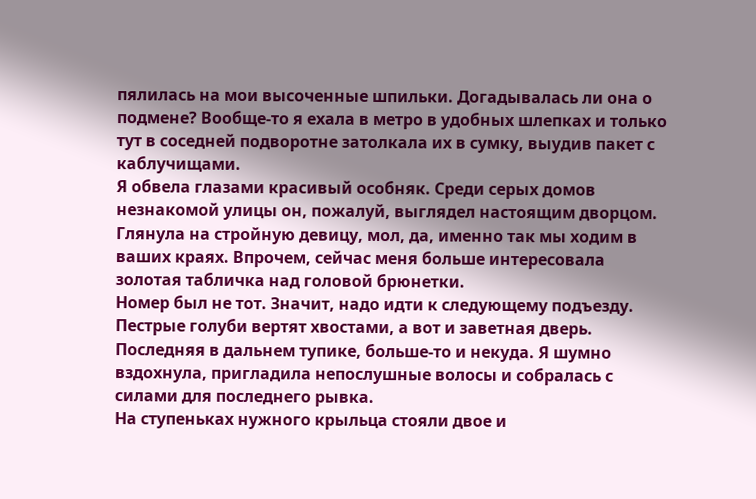пялилась на мои высоченные шпильки. Догадывалась ли она о подмене? Вообще-то я ехала в метро в удобных шлепках и только тут в соседней подворотне затолкала их в сумку, выудив пакет с каблучищами.
Я обвела глазами красивый особняк. Среди серых домов незнакомой улицы он, пожалуй, выглядел настоящим дворцом. Глянула на стройную девицу, мол, да, именно так мы ходим в ваших краях. Впрочем, сейчас меня больше интересовала золотая табличка над головой брюнетки.
Номер был не тот. Значит, надо идти к следующему подъезду.
Пестрые голуби вертят хвостами, а вот и заветная дверь. Последняя в дальнем тупике, больше-то и некуда. Я шумно вздохнула, пригладила непослушные волосы и собралась с силами для последнего рывка.
На ступеньках нужного крыльца стояли двое и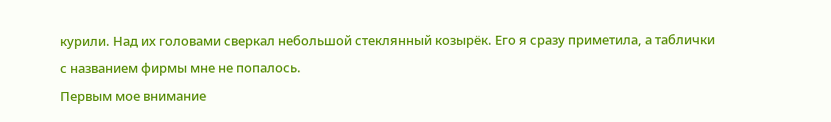курили. Над их головами сверкал небольшой стеклянный козырёк. Его я сразу приметила, а таблички с названием фирмы мне не попалось.
Первым мое внимание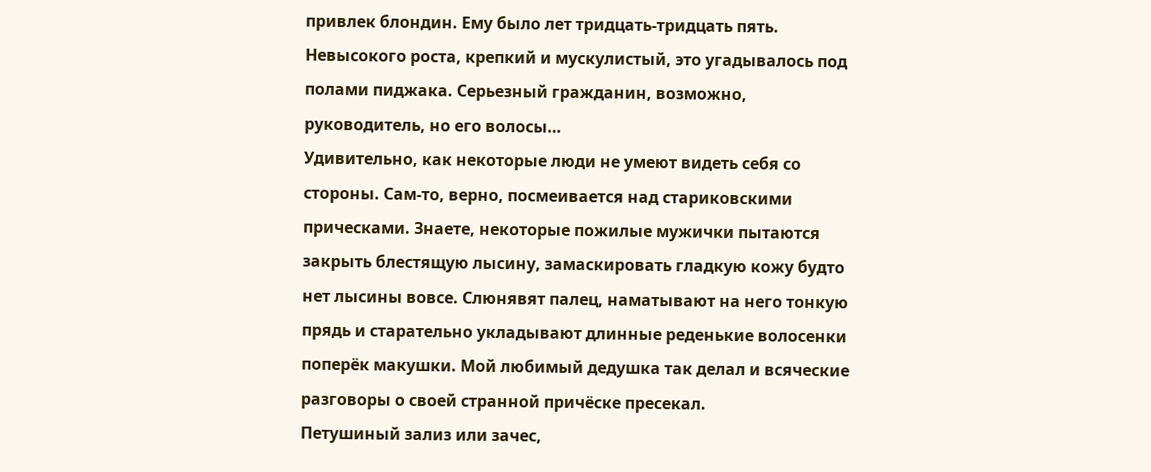привлек блондин. Ему было лет тридцать-тридцать пять. Невысокого роста, крепкий и мускулистый, это угадывалось под полами пиджака. Серьезный гражданин, возможно, руководитель, но его волосы…
Удивительно, как некоторые люди не умеют видеть себя со стороны. Сам-то, верно, посмеивается над стариковскими прическами. Знаете, некоторые пожилые мужички пытаются закрыть блестящую лысину, замаскировать гладкую кожу будто нет лысины вовсе. Слюнявят палец, наматывают на него тонкую прядь и старательно укладывают длинные реденькие волосенки поперёк макушки. Мой любимый дедушка так делал и всяческие разговоры о своей странной причёске пресекал.
Петушиный зализ или зачес,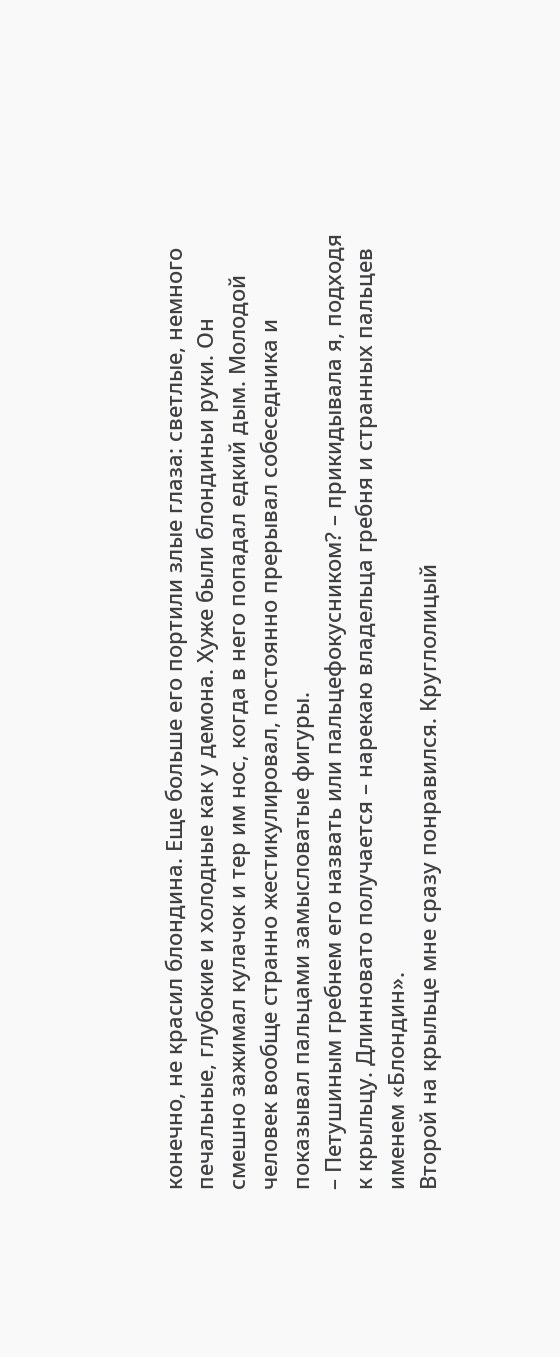конечно, не красил блондина. Еще больше его портили злые глаза: светлые, немного печальные, глубокие и холодные как у демона. Хуже были блондиньи руки. Он смешно зажимал кулачок и тер им нос, когда в него попадал едкий дым. Молодой человек вообще странно жестикулировал, постоянно прерывал собеседника и показывал пальцами замысловатые фигуры.
– Петушиным гребнем его назвать или пальцефокусником? – прикидывала я, подходя к крыльцу. Длинновато получается – нарекаю владельца гребня и странных пальцев именем «Блондин».
Второй на крыльце мне сразу понравился. Круглолицый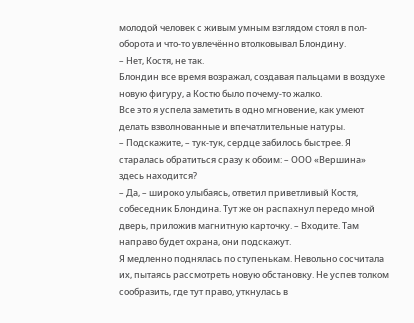молодой человек с живым умным взглядом стоял в пол-оборота и что-то увлечённо втолковывал Блондину.
– Нет, Костя, не так.
Блондин все время возражал, создавая пальцами в воздухе новую фигуру, а Костю было почему-то жалко.
Все это я успела заметить в одно мгновение, как умеют делать взволнованные и впечатлительные натуры.
– Подскажите, – тук-тук, сердце забилось быстрее. Я старалась обратиться сразу к обоим: – ООО «Вершина» здесь находится?
– Да, – широко улыбаясь, ответил приветливый Костя, собеседник Блондина. Тут же он распахнул передо мной дверь, приложив магнитную карточку. – Входите. Там направо будет охрана, они подскажут.
Я медленно поднялась по ступенькам. Невольно сосчитала их, пытаясь рассмотреть новую обстановку. Не успев толком сообразить, где тут право, уткнулась в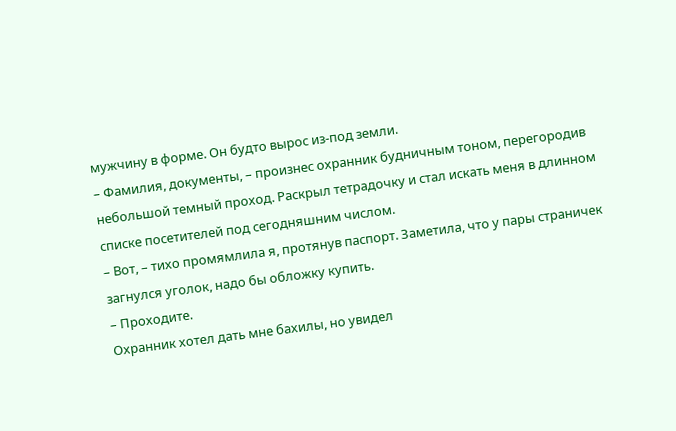мужчину в форме. Он будто вырос из-под земли.
– Фамилия, документы, – произнес охранник будничным тоном, перегородив небольшой темный проход. Раскрыл тетрадочку и стал искать меня в длинном списке посетителей под сегодняшним числом.
– Вот, – тихо промямлила я, протянув паспорт. Заметила, что у пары страничек загнулся уголок, надо бы обложку купить.
– Проходите.
Охранник хотел дать мне бахилы, но увидел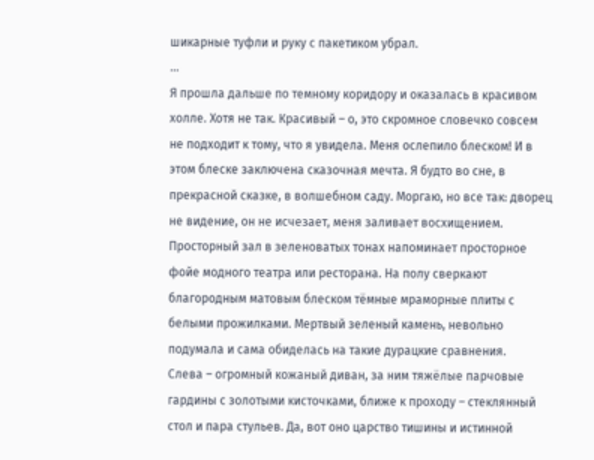шикарные туфли и руку с пакетиком убрал.
…
Я прошла дальше по темному коридору и оказалась в красивом холле. Хотя не так. Красивый – о, это скромное словечко совсем не подходит к тому, что я увидела. Меня ослепило блеском! И в этом блеске заключена сказочная мечта. Я будто во сне, в прекрасной сказке, в волшебном саду. Моргаю, но все так: дворец не видение, он не исчезает, меня заливает восхищением.
Просторный зал в зеленоватых тонах напоминает просторное фойе модного театра или ресторана. На полу сверкают благородным матовым блеском тёмные мраморные плиты с белыми прожилками. Мертвый зеленый камень, невольно подумала и сама обиделась на такие дурацкие сравнения.
Слева – огромный кожаный диван, за ним тяжёлые парчовые гардины с золотыми кисточками, ближе к проходу – стеклянный стол и пара стульев. Да, вот оно царство тишины и истинной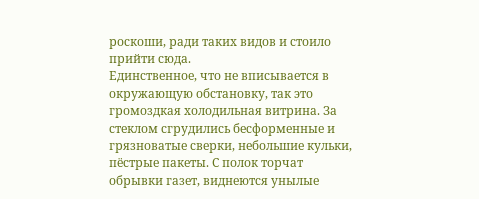роскоши, ради таких видов и стоило прийти сюда.
Единственное, что не вписывается в окружающую обстановку, так это громоздкая холодильная витрина. За стеклом сгрудились бесформенные и грязноватые сверки, небольшие кульки, пёстрые пакеты. С полок торчат обрывки газет, виднеются унылые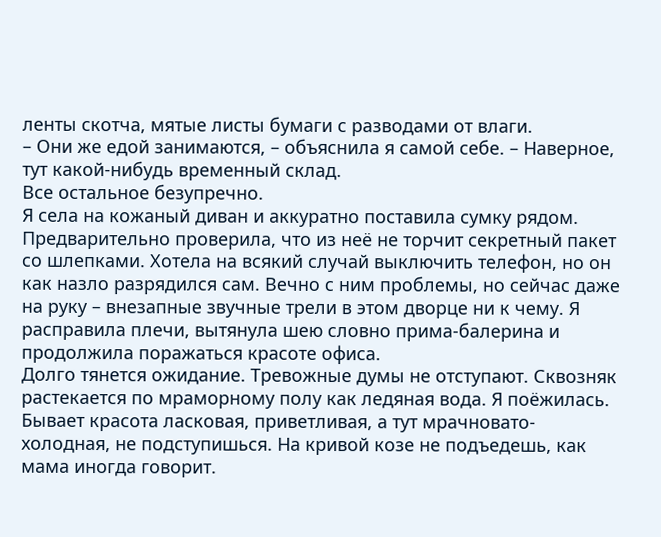ленты скотча, мятые листы бумаги с разводами от влаги.
– Они же едой занимаются, – объяснила я самой себе. – Наверное, тут какой-нибудь временный склад.
Все остальное безупречно.
Я села на кожаный диван и аккуратно поставила сумку рядом. Предварительно проверила, что из неё не торчит секретный пакет со шлепками. Хотела на всякий случай выключить телефон, но он как назло разрядился сам. Вечно с ним проблемы, но сейчас даже на руку – внезапные звучные трели в этом дворце ни к чему. Я расправила плечи, вытянула шею словно прима-балерина и продолжила поражаться красоте офиса.
Долго тянется ожидание. Тревожные думы не отступают. Сквозняк растекается по мраморному полу как ледяная вода. Я поёжилась. Бывает красота ласковая, приветливая, а тут мрачновато-холодная, не подступишься. На кривой козе не подъедешь, как мама иногда говорит.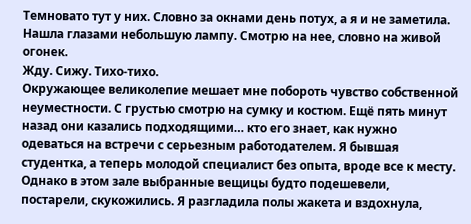Темновато тут у них. Словно за окнами день потух, а я и не заметила. Нашла глазами небольшую лампу. Смотрю на нее, словно на живой огонек.
Жду. Сижу. Тихо-тихо.
Окружающее великолепие мешает мне побороть чувство собственной неуместности. С грустью смотрю на сумку и костюм. Ещё пять минут назад они казались подходящими… кто его знает, как нужно одеваться на встречи с серьезным работодателем. Я бывшая студентка, а теперь молодой специалист без опыта, вроде все к месту. Однако в этом зале выбранные вещицы будто подешевели, постарели, скукожились. Я разгладила полы жакета и вздохнула,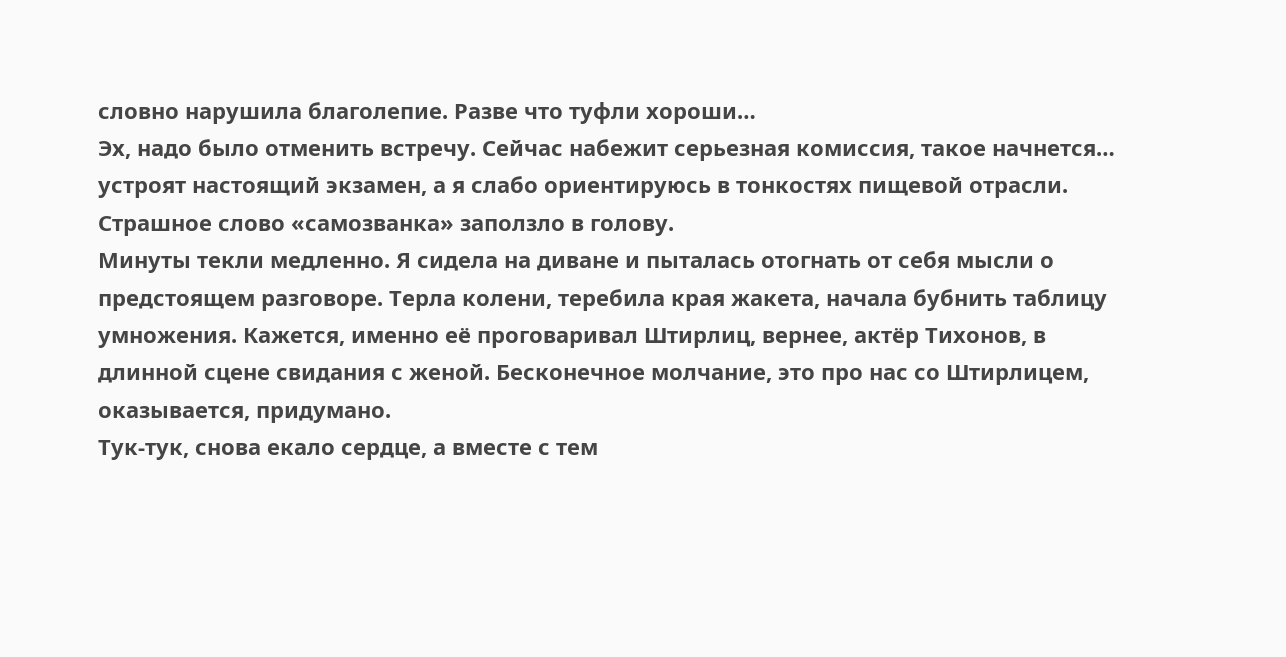словно нарушила благолепие. Разве что туфли хороши…
Эх, надо было отменить встречу. Сейчас набежит серьезная комиссия, такое начнется… устроят настоящий экзамен, а я слабо ориентируюсь в тонкостях пищевой отрасли. Страшное слово «самозванка» заползло в голову.
Минуты текли медленно. Я сидела на диване и пыталась отогнать от себя мысли о предстоящем разговоре. Терла колени, теребила края жакета, начала бубнить таблицу умножения. Кажется, именно её проговаривал Штирлиц, вернее, актёр Тихонов, в длинной сцене свидания с женой. Бесконечное молчание, это про нас со Штирлицем, оказывается, придумано.
Тук-тук, снова екало сердце, а вместе с тем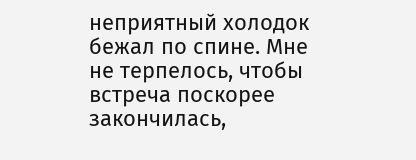неприятный холодок бежал по спине. Мне не терпелось, чтобы встреча поскорее закончилась,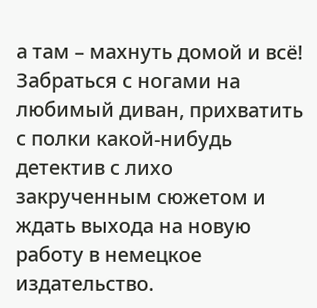а там – махнуть домой и всё! Забраться с ногами на любимый диван, прихватить с полки какой-нибудь детектив с лихо закрученным сюжетом и ждать выхода на новую работу в немецкое издательство.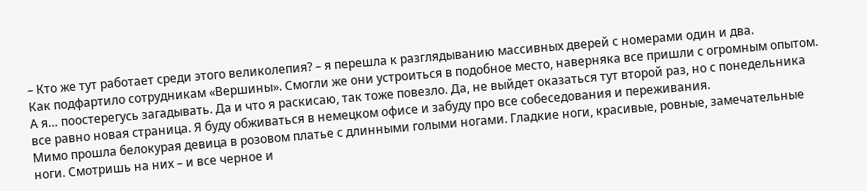– Кто же тут работает среди этого великолепия? – я перешла к разглядыванию массивных дверей с номерами один и два.
Как подфартило сотрудникам «Вершины». Смогли же они устроиться в подобное место, наверняка все пришли с огромным опытом. А я… поостерегусь загадывать. Да и что я раскисаю, так тоже повезло. Да, не выйдет оказаться тут второй раз, но с понедельника все равно новая страница. Я буду обживаться в немецком офисе и забуду про все собеседования и переживания.
Мимо прошла белокурая девица в розовом платье с длинными голыми ногами. Гладкие ноги, красивые, ровные, замечательные ноги. Смотришь на них – и все черное и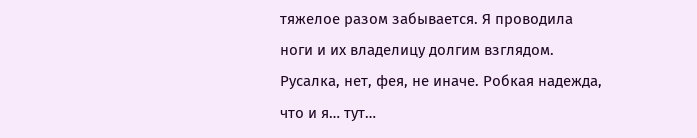тяжелое разом забывается. Я проводила ноги и их владелицу долгим взглядом. Русалка, нет, фея, не иначе. Робкая надежда, что и я… тут…